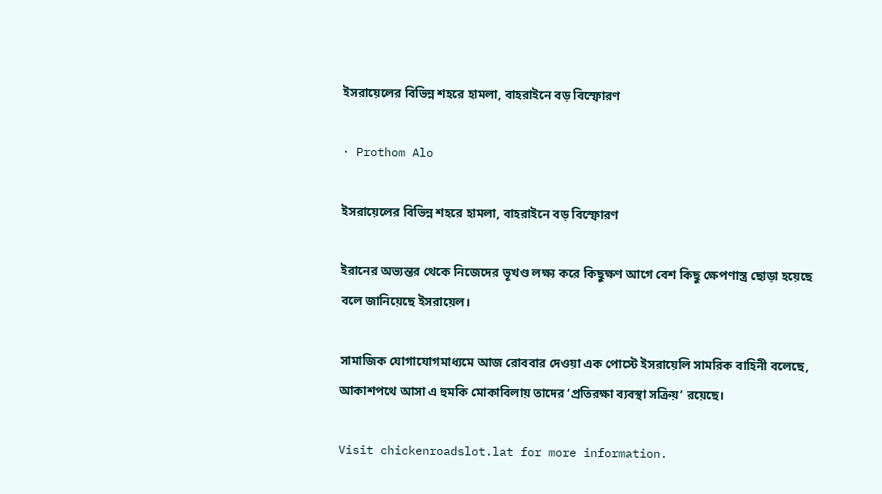ইসরায়েলের বিভিন্ন শহরে হামলা, বাহরাইনে বড় বিস্ফোরণ

· Prothom Alo

ইসরায়েলের বিভিন্ন শহরে হামলা, বাহরাইনে বড় বিস্ফোরণ

ইরানের অভ্যন্তর থেকে নিজেদের ভূখণ্ড লক্ষ্য করে কিছুক্ষণ আগে বেশ কিছু ক্ষেপণাস্ত্র ছোড়া হয়েছে বলে জানিয়েছে ইসরায়েল।

সামাজিক যোগাযোগমাধ্যমে আজ রোববার দেওয়া এক পোস্টে ইসরায়েলি সামরিক বাহিনী বলেছে, আকাশপথে আসা এ হুমকি মোকাবিলায় তাদের ‘প্রতিরক্ষা ব্যবস্থা সক্রিয়’ রয়েছে।

Visit chickenroadslot.lat for more information.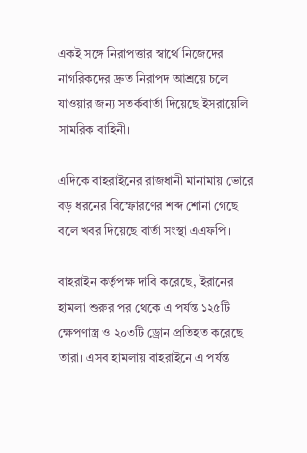একই সঙ্গে নিরাপত্তার স্বার্থে নিজেদের নাগরিকদের দ্রুত নিরাপদ আশ্রয়ে চলে যাওয়ার জন্য সতর্কবার্তা দিয়েছে ইসরায়েলি সামরিক বাহিনী।

এদিকে বাহরাইনের রাজধানী মানামায় ভোরে বড় ধরনের বিস্ফোরণের শব্দ শোনা গেছে বলে খবর দিয়েছে বার্তা সংস্থা এএফপি।

বাহরাইন কর্তৃপক্ষ দাবি করেছে, ইরানের হামলা শুরুর পর থেকে এ পর্যন্ত ১২৫টি ক্ষেপণাস্ত্র ও ২০৩টি ড্রোন প্রতিহত করেছে তারা। এসব হামলায় বাহরাইনে এ পর্যন্ত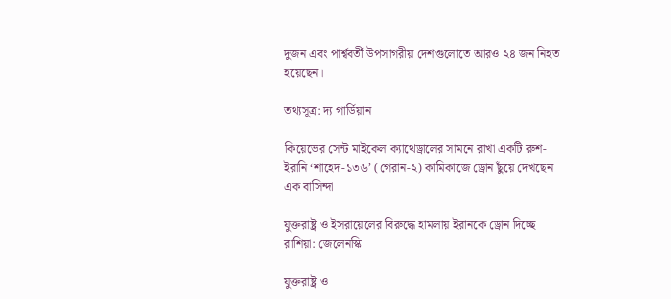দুজন এবং পার্শ্ববর্তী উপসাগরীয় দেশগুলোতে আরও ২৪ জন নিহত হয়েছেন।

তথ্যসূত্র: দ্য গার্ডিয়ান

কিয়েভের সেন্ট মাইকেল ক্যাথেড্রালের সামনে রাখা একটি রুশ-ইরানি ‘শাহেদ-১৩৬’ (গেরান-২) কামিকাজে ড্রোন ছুঁয়ে দেখছেন এক বাসিন্দা

যুক্তরাষ্ট্র ও ইসরায়েলের বিরুদ্ধে হামলায় ইরানকে ড্রোন দিচ্ছে রাশিয়া: জেলেনস্কি

যুক্তরাষ্ট্র ও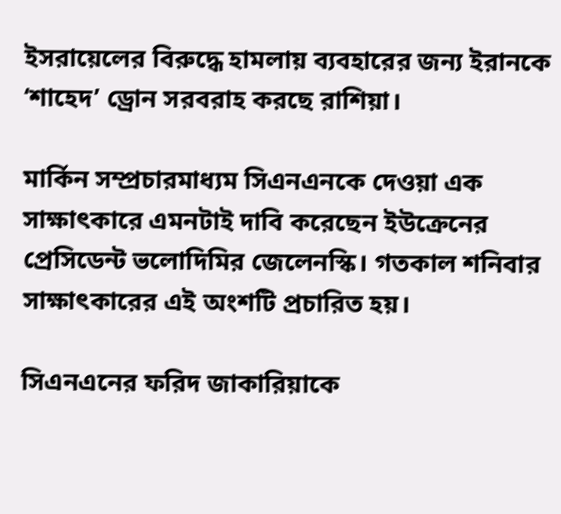ইসরায়েলের বিরুদ্ধে হামলায় ব্যবহারের জন্য ইরানকে ‘শাহেদ’ ড্রোন সরবরাহ করছে রাশিয়া।

মার্কিন সম্প্রচারমাধ্যম সিএনএনকে দেওয়া এক সাক্ষাৎকারে এমনটাই দাবি করেছেন ইউক্রেনের প্রেসিডেন্ট ভলোদিমির জেলেনস্কি। গতকাল শনিবার সাক্ষাৎকারের এই অংশটি প্রচারিত হয়।

সিএনএনের ফরিদ জাকারিয়াকে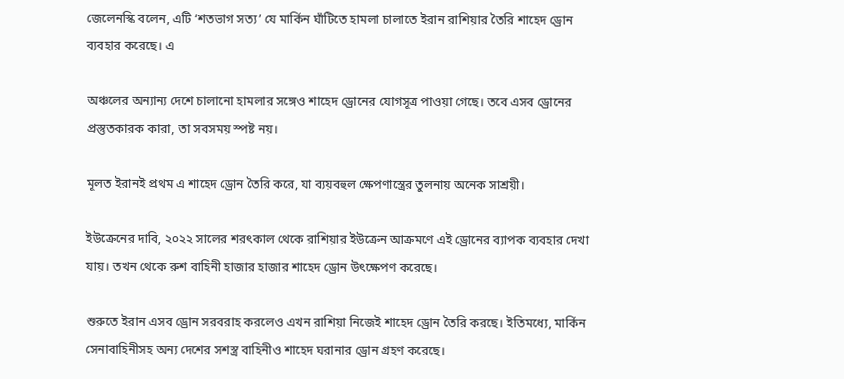জেলেনস্কি বলেন, এটি ‘শতভাগ সত্য’ যে মার্কিন ঘাঁটিতে হামলা চালাতে ইরান রাশিয়ার তৈরি শাহেদ ড্রোন ব্যবহার করেছে। এ

অঞ্চলের অন্যান্য দেশে চালানো হামলার সঙ্গেও শাহেদ ড্রোনের যোগসূত্র পাওয়া গেছে। তবে এসব ড্রোনের প্রস্তুতকারক কারা, তা সবসময় স্পষ্ট নয়।

মূলত ইরানই প্রথম এ শাহেদ ড্রোন তৈরি করে, যা ব্যয়বহুল ক্ষেপণাস্ত্রের তুলনায় অনেক সাশ্রয়ী।

ইউক্রেনের দাবি, ২০২২ সালের শরৎকাল থেকে রাশিয়ার ইউক্রেন আক্রমণে এই ড্রোনের ব্যাপক ব্যবহার দেখা যায়। তখন থেকে রুশ বাহিনী হাজার হাজার শাহেদ ড্রোন উৎক্ষেপণ করেছে।

শুরুতে ইরান এসব ড্রোন সরবরাহ করলেও এখন রাশিয়া নিজেই শাহেদ ড্রোন তৈরি করছে। ইতিমধ্যে, মার্কিন সেনাবাহিনীসহ অন্য দেশের সশস্ত্র বাহিনীও শাহেদ ঘরানার ড্রোন গ্রহণ করেছে।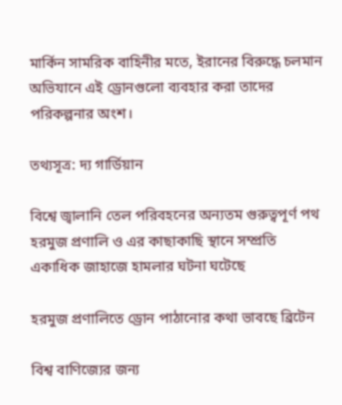মার্কিন সামরিক বাহিনীর মতে, ইরানের বিরুদ্ধে চলমান অভিযানে এই ড্রোনগুলো ব্যবহার করা তাদের পরিকল্পনার অংশ।

তথ্যসূত্র: দ্য গার্ডিয়ান

বিশ্বে জ্বালানি তেল পরিবহনের অন্যতম গুরুত্বপূর্ণ পথ হরমুজ প্রণালি ও এর কাছাকাছি স্থানে সম্প্রতি একাধিক জাহাজে হামলার ঘটনা ঘটেছে

হরমুজ প্রণালিতে ড্রোন পাঠানোর কথা ভাবছে ব্রিটেন

বিশ্ব বাণিজ্যের জন্য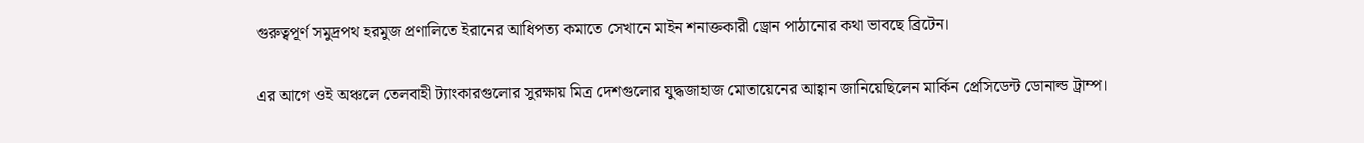গুরুত্বপূর্ণ সমুদ্রপথ হরমুজ প্রণালিতে ইরানের আধিপত্য কমাতে সেখানে মাইন শনাক্তকারী ড্রোন পাঠানোর কথা ভাবছে ব্রিটেন।

এর আগে ওই অঞ্চলে তেলবাহী ট্যাংকারগুলোর সুরক্ষায় মিত্র দেশগুলোর যুদ্ধজাহাজ মোতায়েনের আহ্বান জানিয়েছিলেন মার্কিন প্রেসিডেন্ট ডোনাল্ড ট্রাম্প।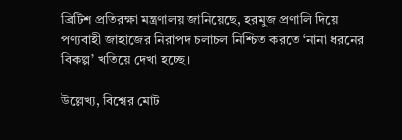ব্রিটিশ প্রতিরক্ষা মন্ত্রণালয় জানিয়েছে, হরমুজ প্রণালি দিয়ে পণ্যবাহী জাহাজের নিরাপদ চলাচল নিশ্চিত করতে ‘নানা ধরনের বিকল্প’ খতিয়ে দেখা হচ্ছে।

উল্লেখ্য, বিশ্বের মোট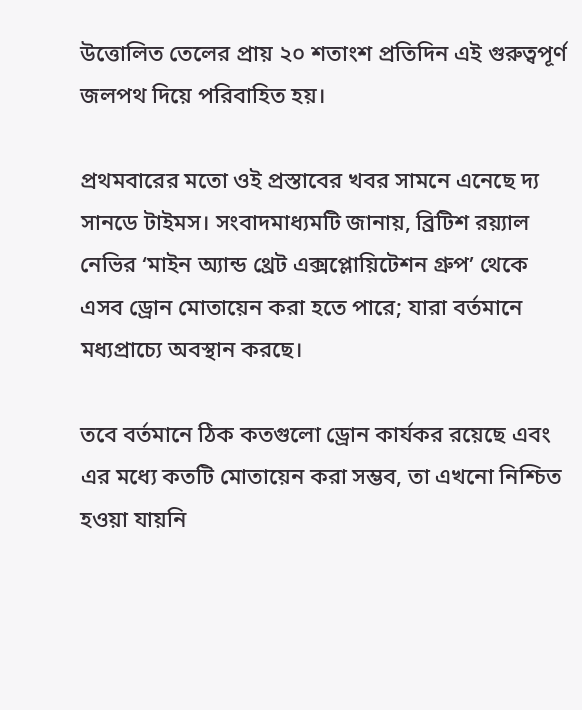উত্তোলিত তেলের প্রায় ২০ শতাংশ প্রতিদিন এই গুরুত্বপূর্ণ জলপথ দিয়ে পরিবাহিত হয়।

প্রথমবারের মতো ওই প্রস্তাবের খবর সামনে এনেছে দ্য সানডে টাইমস। সংবাদমাধ্যমটি জানায়, ব্রিটিশ রয়্যাল নেভির ‘মাইন অ্যান্ড থ্রেট এক্সপ্লোয়িটেশন গ্রুপ’ থেকে এসব ড্রোন মোতায়েন করা হতে পারে; যারা বর্তমানে মধ্যপ্রাচ্যে অবস্থান করছে।

তবে বর্তমানে ঠিক কতগুলো ড্রোন কার্যকর রয়েছে এবং এর মধ্যে কতটি মোতায়েন করা সম্ভব, তা এখনো নিশ্চিত হওয়া যায়নি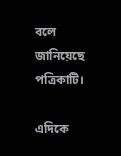বলে জানিয়েছে পত্রিকাটি।

এদিকে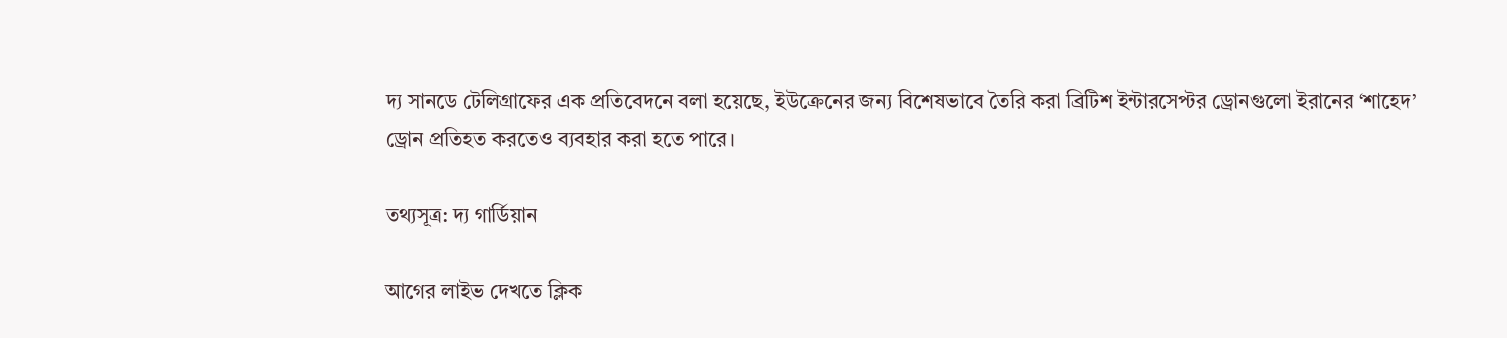দ্য সানডে টেলিগ্রাফের এক প্রতিবেদনে বলা হয়েছে, ইউক্রেনের জন্য বিশেষভাবে তৈরি করা ব্রিটিশ ইন্টারসেপ্টর ড্রোনগুলো ইরানের ‘শাহেদ’ ড্রোন প্রতিহত করতেও ব্যবহার করা হতে পারে।

তথ্যসূত্র: দ্য গার্ডিয়ান

আগের লাইভ দেখতে ক্লিক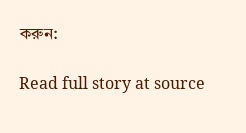করুন:

Read full story at source